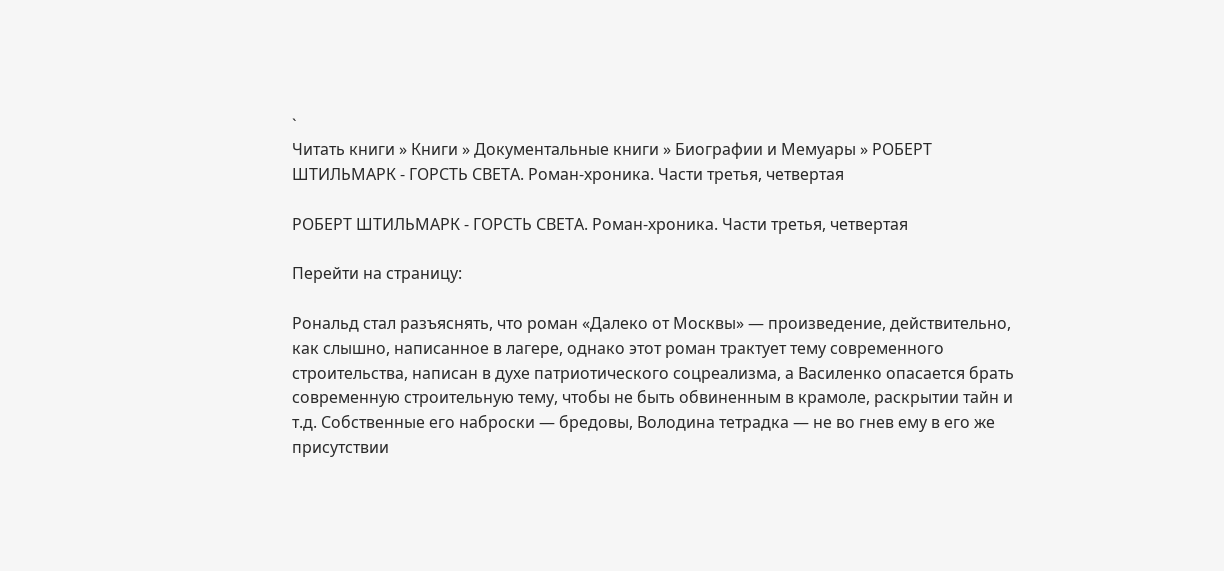`
Читать книги » Книги » Документальные книги » Биографии и Мемуары » РОБЕРТ ШТИЛЬМАРК - ГОРСТЬ СВЕТА. Роман-хроника. Части третья, четвертая

РОБЕРТ ШТИЛЬМАРК - ГОРСТЬ СВЕТА. Роман-хроника. Части третья, четвертая

Перейти на страницу:

Рональд стал разъяснять, что роман «Далеко от Москвы» — произведение, действительно, как слышно, написанное в лагере, однако этот роман трактует тему современного строительства, написан в духе патриотического соцреализма, а Василенко опасается брать современную строительную тему, чтобы не быть обвиненным в крамоле, раскрытии тайн и т.д. Собственные его наброски — бредовы, Володина тетрадка — не во гнев ему в его же присутствии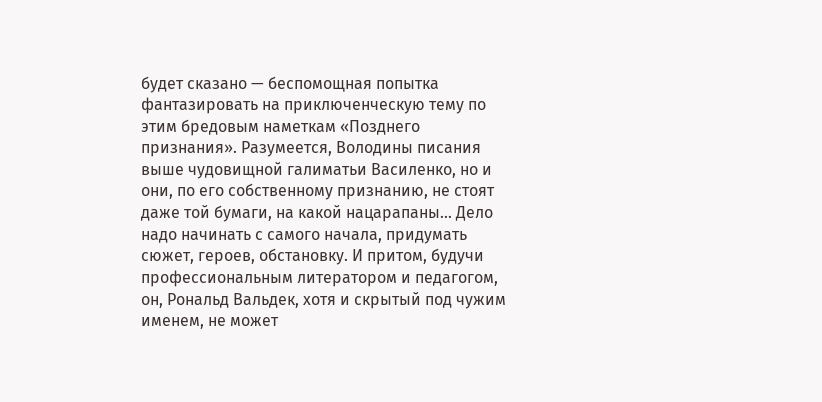будет сказано — беспомощная попытка фантазировать на приключенческую тему по этим бредовым наметкам «Позднего признания». Разумеется, Володины писания выше чудовищной галиматьи Василенко, но и они, по его собственному признанию, не стоят даже той бумаги, на какой нацарапаны... Дело надо начинать с самого начала, придумать сюжет, героев, обстановку. И притом, будучи профессиональным литератором и педагогом, он, Рональд Вальдек, хотя и скрытый под чужим именем, не может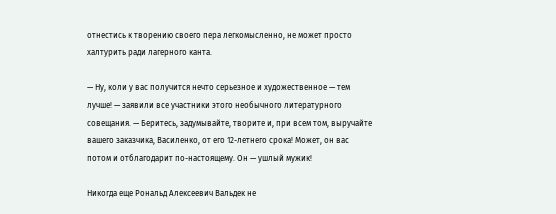отнестись к творению своего пера легкомысленно, не может просто халтурить ради лагерного канта.

— Ну, коли у вас получится нечто серьезное и художественное — тем лучше! — заявили все участники этого необычного литературного совещания. — Беритесь, задумывайте, творите и, при всем том, выручайте вашего заказчика, Василенко, от его 12-летнего срока! Может, он вас потом и отблагодарит по-настоящему. Он — ушлый мужик!

Никогда еще Рональд Алексеевич Вальдек не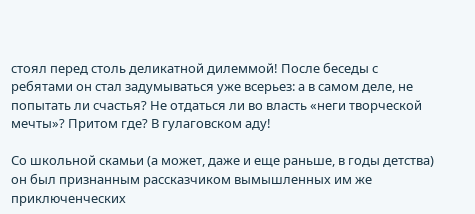стоял перед столь деликатной дилеммой! После беседы с ребятами он стал задумываться уже всерьез: а в самом деле, не попытать ли счастья? Не отдаться ли во власть «неги творческой мечты»? Притом где? В гулаговском аду!

Со школьной скамьи (а может, даже и еще раньше, в годы детства) он был признанным рассказчиком вымышленных им же приключенческих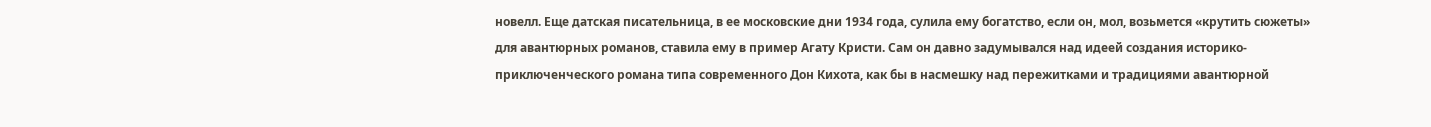новелл. Еще датская писательница, в ее московские дни 1934 года, сулила ему богатство, если он, мол, возьмется «крутить сюжеты» для авантюрных романов, ставила ему в пример Агату Кристи. Сам он давно задумывался над идеей создания историко-приключенческого романа типа современного Дон Кихота, как бы в насмешку над пережитками и традициями авантюрной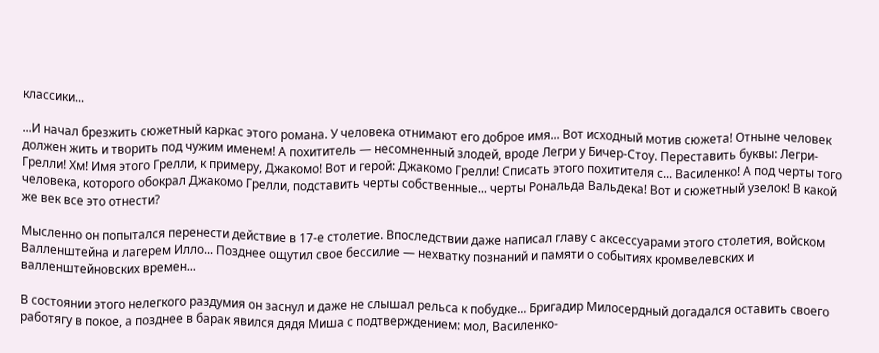классики...

...И начал брезжить сюжетный каркас этого романа. У человека отнимают его доброе имя... Вот исходный мотив сюжета! Отныне человек должен жить и творить под чужим именем! А похититель — несомненный злодей, вроде Легри у Бичер-Стоу. Переставить буквы: Легри-Грелли! Хм! Имя этого Грелли, к примеру, Джакомо! Вот и герой: Джакомо Грелли! Списать этого похитителя с... Василенко! А под черты того человека, которого обокрал Джакомо Грелли, подставить черты собственные... черты Рональда Вальдека! Вот и сюжетный узелок! В какой же век все это отнести?

Мысленно он попытался перенести действие в 17-е столетие. Впоследствии даже написал главу с аксессуарами этого столетия, войском Валленштейна и лагерем Илло... Позднее ощутил свое бессилие — нехватку познаний и памяти о событиях кромвелевских и валленштейновских времен...

В состоянии этого нелегкого раздумия он заснул и даже не слышал рельса к побудке... Бригадир Милосердный догадался оставить своего работягу в покое, а позднее в барак явился дядя Миша с подтверждением: мол, Василенко-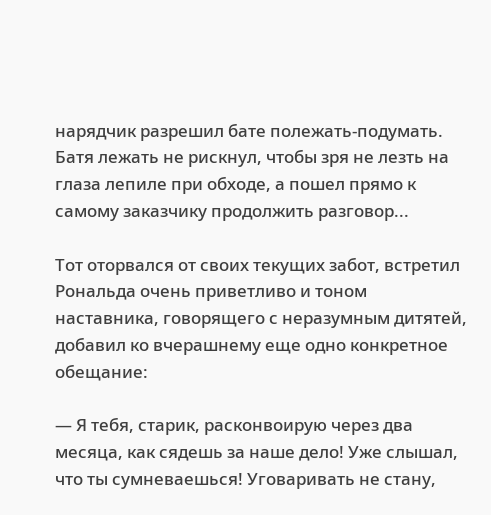нарядчик разрешил бате полежать-подумать. Батя лежать не рискнул, чтобы зря не лезть на глаза лепиле при обходе, а пошел прямо к самому заказчику продолжить разговор...

Тот оторвался от своих текущих забот, встретил Рональда очень приветливо и тоном наставника, говорящего с неразумным дитятей, добавил ко вчерашнему еще одно конкретное обещание:

— Я тебя, старик, расконвоирую через два месяца, как сядешь за наше дело! Уже слышал, что ты сумневаешься! Уговаривать не стану,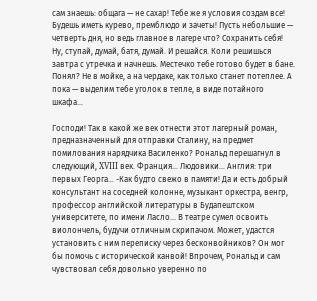сам знаешь: общага — не сахар! Тебе же я условия создам все! Будешь иметь курево, премблюдо и зачеты! Пусть небольшие — четверть дня, но ведь главное в лагере что? Сохранить себя! Ну, ступай, думай, батя, думай. И решайся. Коли решишься завтра с утречка и начнешь. Местечко тебе готово будет в бане. Понял? Не в мойке, а на чердаке, как только станет потеплее. А пока — выделим тебе уголок в тепле, в виде потайного шкафа...

Господи! Так в какой же век отнести этот лагерный роман, предназначенный для отправки Сталину, на предмет помилования нарядчика Василенко? Рональд перешагнул в следующий, XVIII век. Франция... Людовики... Англия: три первых Георга... -Как будто свежо в памяти! Да и есть добрый консультант на соседней колонне, музыкант оркестра, венгр, профессор английской литературы в Будапештском университете, по имени Ласло... В театре сумел освоить виолончель, будучи отличным скрипачом. Может, удастся установить с ним переписку через бесконвойников? Он мог бы помочь с исторической канвой! Впрочем, Рональд и сам чувствовал себя довольно уверенно по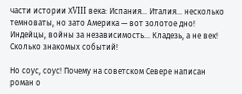части истории ХVIII века: Испания... Италия... несколько темноваты, но зато Америка — вот золотое дно! Индейцы, войны за независимость... Кладезь, а не век! Сколько знакомых событий!

Но соус, соус! Почему на советском Севере написан роман о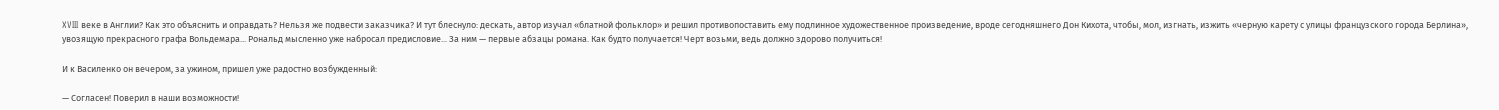XVIII веке в Англии? Как это объяснить и оправдать? Нельзя же подвести заказчика? И тут блеснуло: дескать, автор изучал «блатной фольклор» и решил противопоставить ему подлинное художественное произведение, вроде сегодняшнего Дон Кихота, чтобы, мол, изгнать, изжить «черную карету с улицы французского города Берлина», увозящую прекрасного графа Вольдемара... Рональд мысленно уже набросал предисловие... За ним — первые абзацы романа. Как будто получается! Черт возьми, ведь должно здорово получиться!

И к Василенко он вечером, за ужином, пришел уже радостно возбужденный:

— Согласен! Поверил в наши возможности!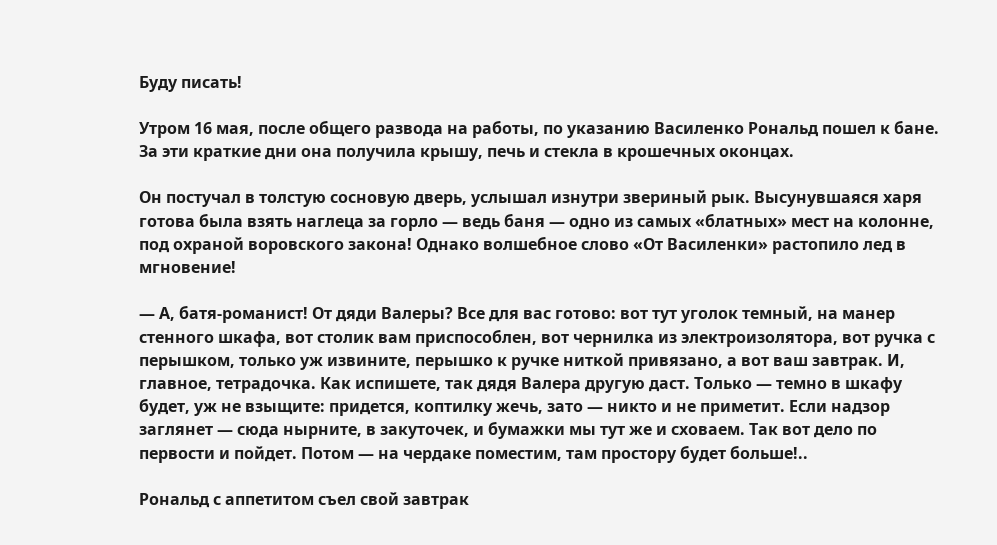Буду писать!

Утром 16 мая, после общего развода на работы, по указанию Василенко Рональд пошел к бане. За эти краткие дни она получила крышу, печь и стекла в крошечных оконцах.

Он постучал в толстую сосновую дверь, услышал изнутри звериный рык. Высунувшаяся харя готова была взять наглеца за горло — ведь баня — одно из самых «блатных» мест на колонне, под охраной воровского закона! Однако волшебное слово «От Василенки» растопило лед в мгновение!

— А, батя-романист! От дяди Валеры? Все для вас готово: вот тут уголок темный, на манер стенного шкафа, вот столик вам приспособлен, вот чернилка из электроизолятора, вот ручка с перышком, только уж извините, перышко к ручке ниткой привязано, а вот ваш завтрак. И, главное, тетрадочка. Как испишете, так дядя Валера другую даст. Только — темно в шкафу будет, уж не взыщите: придется, коптилку жечь, зато — никто и не приметит. Если надзор заглянет — сюда нырните, в закуточек, и бумажки мы тут же и сховаем. Так вот дело по первости и пойдет. Потом — на чердаке поместим, там простору будет больше!..

Рональд с аппетитом съел свой завтрак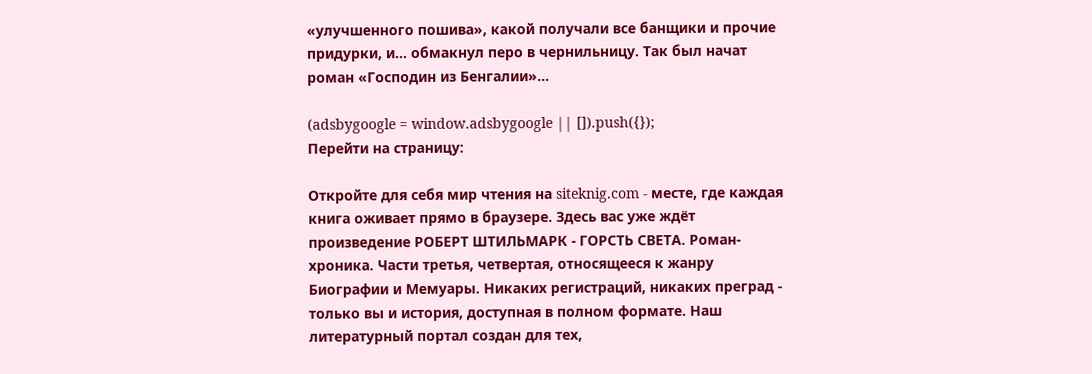«улучшенного пошива», какой получали все банщики и прочие придурки, и... обмакнул перо в чернильницу. Так был начат роман «Господин из Бенгалии»...

(adsbygoogle = window.adsbygoogle || []).push({});
Перейти на страницу:

Откройте для себя мир чтения на siteknig.com - месте, где каждая книга оживает прямо в браузере. Здесь вас уже ждёт произведение РОБЕРТ ШТИЛЬМАРК - ГОРСТЬ СВЕТА. Роман-хроника. Части третья, четвертая, относящееся к жанру Биографии и Мемуары. Никаких регистраций, никаких преград - только вы и история, доступная в полном формате. Наш литературный портал создан для тех,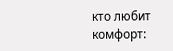кто любит комфорт: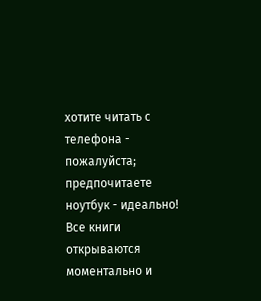хотите читать с телефона - пожалуйста; предпочитаете ноутбук - идеально! Все книги открываются моментально и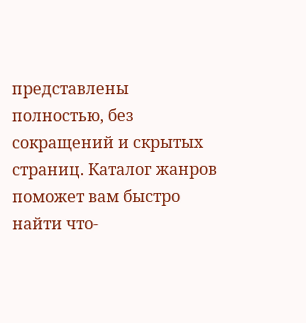представлены полностью, без сокращений и скрытых страниц. Каталог жанров поможет вам быстро найти что-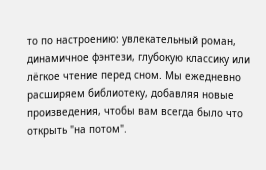то по настроению: увлекательный роман, динамичное фэнтези, глубокую классику или лёгкое чтение перед сном. Мы ежедневно расширяем библиотеку, добавляя новые произведения, чтобы вам всегда было что открыть "на потом".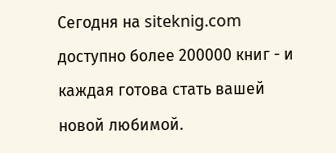Сегодня на siteknig.com доступно более 200000 книг - и каждая готова стать вашей новой любимой.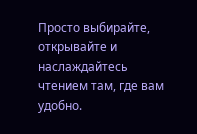Просто выбирайте, открывайте и наслаждайтесь чтением там, где вам удобно.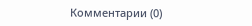Комментарии (0)